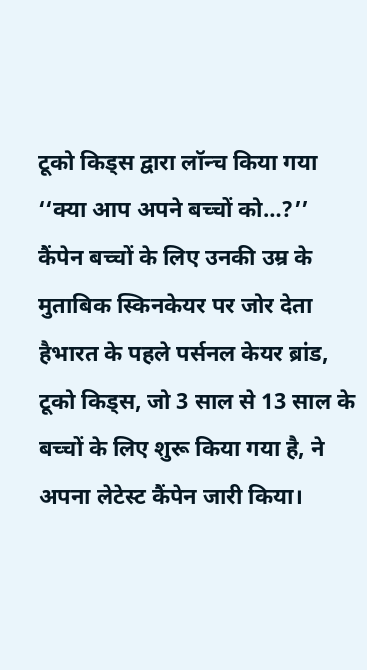टूको किड्स द्वारा लॉन्च किया गया ‘‘क्या आप अपने बच्चों को…?’’ कैंपेन बच्चों के लिए उनकी उम्र के मुताबिक स्किनकेयर पर जोर देता हैभारत के पहले पर्सनल केयर ब्रांड, टूको किड्स, जो 3 साल से 13 साल के बच्चों के लिए शुरू किया गया है, ने अपना लेटेस्ट कैंपेन जारी किया।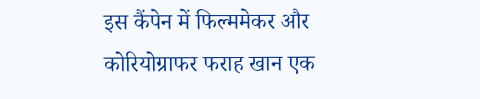इस कैंपेन में फिल्ममेकर और कोरियोग्राफर फराह खान एक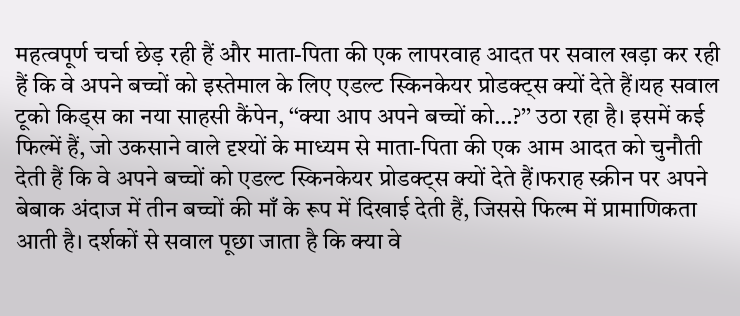महत्वपूर्ण चर्चा छेड़ रही हैं और माता-पिता की एक लापरवाह आदत पर सवाल खड़ा कर रही हैं कि वे अपने बच्चों को इस्तेमाल के लिए एडल्ट स्किनकेयर प्रोडक्ट्स क्यों देते हैं।यह सवाल टूको किड्स का नया साहसी कैंपेन, ‘‘क्या आप अपने बच्चों को…?’’ उठा रहा है। इसमें कई फिल्में हैं, जो उकसाने वाले दृश्यों के माध्यम से माता-पिता की एक आम आदत को चुनौती देती हैं कि वे अपने बच्चों को एडल्ट स्किनकेयर प्रोडक्ट्स क्यों देते हैं।फराह स्क्रीन पर अपने बेबाक अंदाज में तीन बच्चों की माँ के रूप में दिखाई देती हैं, जिससे फिल्म में प्रामाणिकता आती है। दर्शकों से सवाल पूछा जाता है कि क्या वे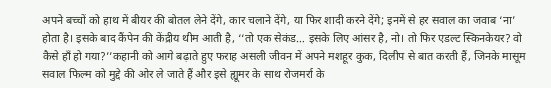अपने बच्चों को हाथ में बीयर की बोतल लेने देंगे, कार चलाने देंगे, या फिर शादी करने देंगे; इनमें से हर सवाल का जवाब ‘ना’ होता है। इसके बाद कैंपेन की केंद्रीय थीम आती है, ‘‘तो एक सेकंड… इसके लिए आंसर है, नो। तो फिर एडल्ट स्किनकेयर? वो कैसे हाँ हो गया?’’कहानी को आगे बढ़ाते हुए फराह असली जीवन में अपने मशहूर कुक, दिलीप से बात करती हैं, जिनके मासूम सवाल फिल्म को मुद्दे की ओर ले जाते हैं और इसे ह्यूमर के साथ रोजमर्रा के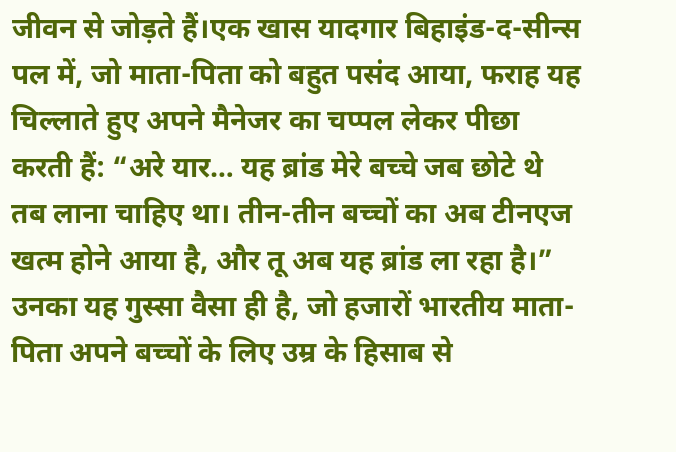जीवन से जोड़ते हैं।एक खास यादगार बिहाइंड-द-सीन्स पल में, जो माता-पिता को बहुत पसंद आया, फराह यह चिल्लाते हुए अपने मैनेजर का चप्पल लेकर पीछा करती हैं: “अरे यार… यह ब्रांड मेरे बच्चे जब छोटे थे तब लाना चाहिए था। तीन-तीन बच्चों का अब टीनएज खत्म होने आया है, और तू अब यह ब्रांड ला रहा है।” उनका यह गुस्सा वैसा ही है, जो हजारों भारतीय माता-पिता अपने बच्चों के लिए उम्र के हिसाब से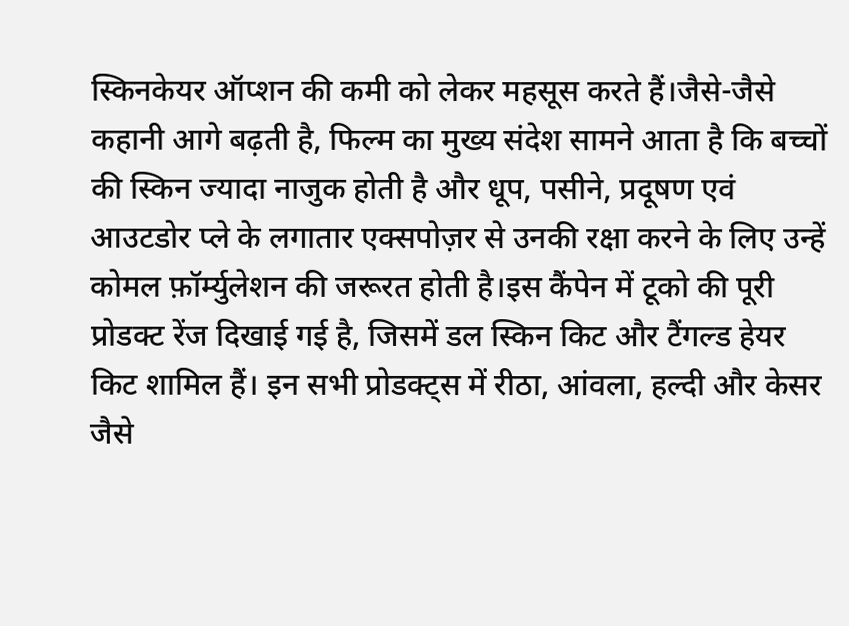स्किनकेयर ऑप्शन की कमी को लेकर महसूस करते हैं।जैसे-जैसे कहानी आगे बढ़ती है, फिल्म का मुख्य संदेश सामने आता है कि बच्चों की स्किन ज्यादा नाजुक होती है और धूप, पसीने, प्रदूषण एवं आउटडोर प्ले के लगातार एक्सपोज़र से उनकी रक्षा करने के लिए उन्हें कोमल फ़ॉर्म्युलेशन की जरूरत होती है।इस कैंपेन में टूको की पूरी प्रोडक्ट रेंज दिखाई गई है, जिसमें डल स्किन किट और टैंगल्ड हेयर किट शामिल हैं। इन सभी प्रोडक्ट्स में रीठा, आंवला, हल्दी और केसर जैसे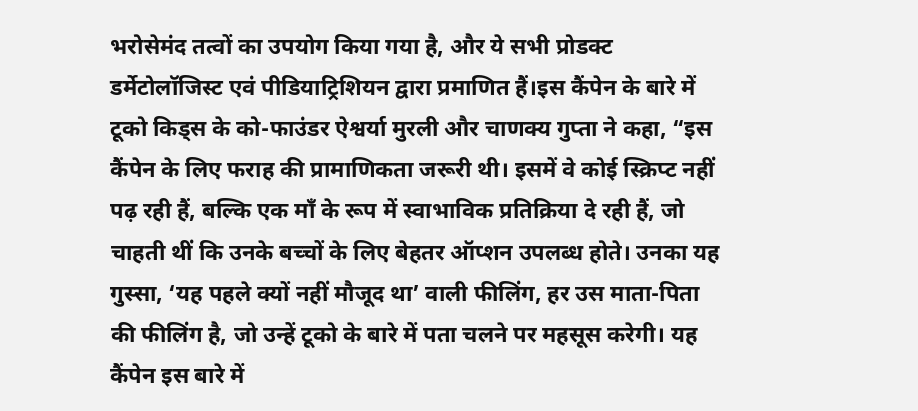भरोसेमंद तत्वों का उपयोग किया गया है, और ये सभी प्रोडक्ट डर्मेटोलॉजिस्ट एवं पीडियाट्रिशियन द्वारा प्रमाणित हैं।इस कैंपेन के बारे में टूको किड्स के को-फाउंडर ऐश्वर्या मुरली और चाणक्य गुप्ता ने कहा, “इस कैंपेन के लिए फराह की प्रामाणिकता जरूरी थी। इसमें वे कोई स्क्रिप्ट नहीं पढ़ रही हैं, बल्कि एक माँ के रूप में स्वाभाविक प्रतिक्रिया दे रही हैं, जो चाहती थीं कि उनके बच्चों के लिए बेहतर ऑप्शन उपलब्ध होते। उनका यह गुस्सा, ‘यह पहले क्यों नहीं मौजूद था’ वाली फीलिंग, हर उस माता-पिता की फीलिंग है, जो उन्हें टूको के बारे में पता चलने पर महसूस करेगी। यह कैंपेन इस बारे में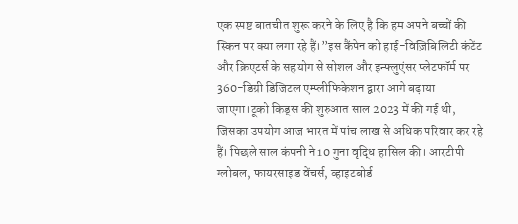एक स्पष्ट बातचीत शुरू करने के लिए है कि हम अपने बच्चों की स्किन पर क्या लगा रहे हैं।”इस कैंपेन को हाई-विज़िबिलिटी कंटेंट और क्रिएटर्स के सहयोग से सोशल और इन्फ्लुएंसर प्लेटफॉर्म पर 360-डिग्री डिजिटल एम्प्लीफिकेशन द्वारा आगे बढ़ाया जाएगा।टूको किड्स की शुरुआत साल 2023 में की गई थी, जिसका उपयोग आज भारत में पांच लाख से अधिक परिवार कर रहे हैं। पिछले साल कंपनी ने 10 गुना वृद्धि हासिल की। आरटीपी ग्लोबल, फायरसाइड वेंचर्स, व्हाइटबोर्ड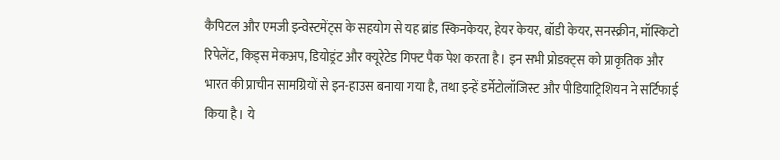कैपिटल और एमजी इन्वेस्टमेंट्स के सहयोग से यह ब्रांड स्किनकेयर, हेयर केयर, बॉडी केयर, सनस्क्रीन, मॉस्किटो रिपेलेंट, किड्स मेकअप, डियोड्रंट और क्यूरेटेड गिफ्ट पैक पेश करता है। इन सभी प्रोडक्ट्स को प्राकृतिक और भारत की प्राचीन सामग्रियों से इन-हाउस बनाया गया है, तथा इन्हें डर्मेटोलॉजिस्ट और पीडियाट्रिशियन ने सर्टिफाई किया है। ये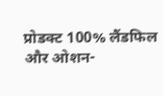प्रोडक्ट 100% लैंडफिल और ओशन-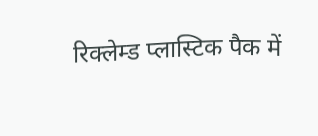रिक्लेम्ड प्लास्टिक पैक में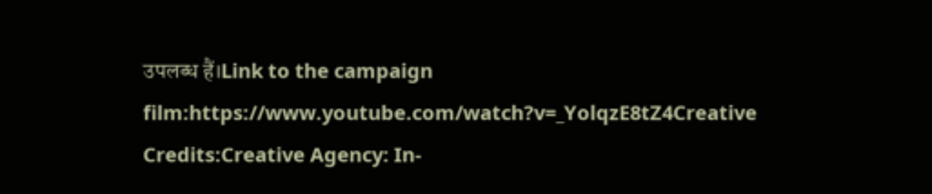उपलब्ध हैं।Link to the campaign film:https://www.youtube.com/watch?v=_YolqzE8tZ4Creative Credits:Creative Agency: In-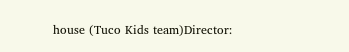house (Tuco Kids team)Director: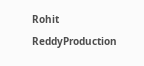Rohit ReddyProduction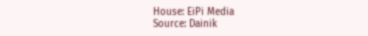House: EiPi Media
Source: Dainik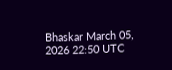Bhaskar March 05, 2026 22:50 UTC